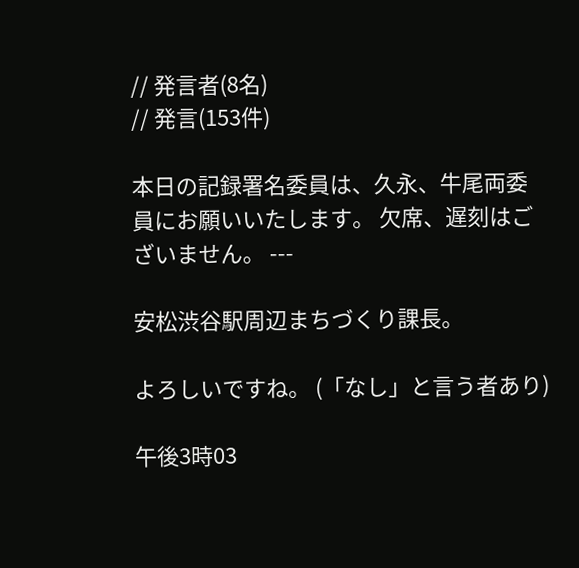// 発言者(8名)
// 発言(153件)

本日の記録署名委員は、久永、牛尾両委員にお願いいたします。 欠席、遅刻はございません。 ---

安松渋谷駅周辺まちづくり課長。

よろしいですね。 (「なし」と言う者あり)

午後3時03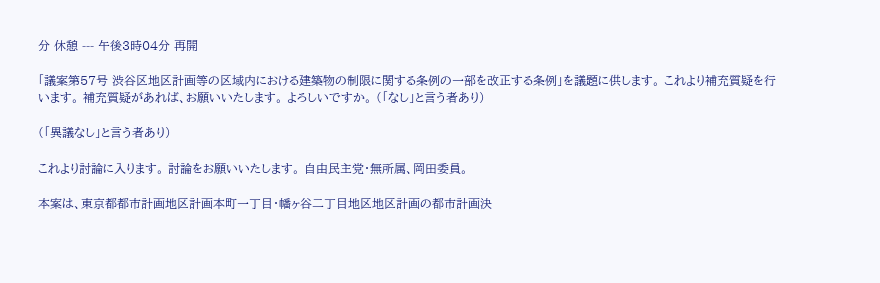分 休憩 --- 午後3時04分 再開

「議案第57号 渋谷区地区計画等の区域内における建築物の制限に関する条例の一部を改正する条例」を議題に供します。 これより補充質疑を行います。 補充質疑があれば、お願いいたします。 よろしいですか。 (「なし」と言う者あり)

(「異議なし」と言う者あり)

これより討論に入ります。 討論をお願いいたします。 自由民主党・無所属、岡田委員。

本案は、東京都都市計画地区計画本町一丁目・幡ヶ谷二丁目地区地区計画の都市計画決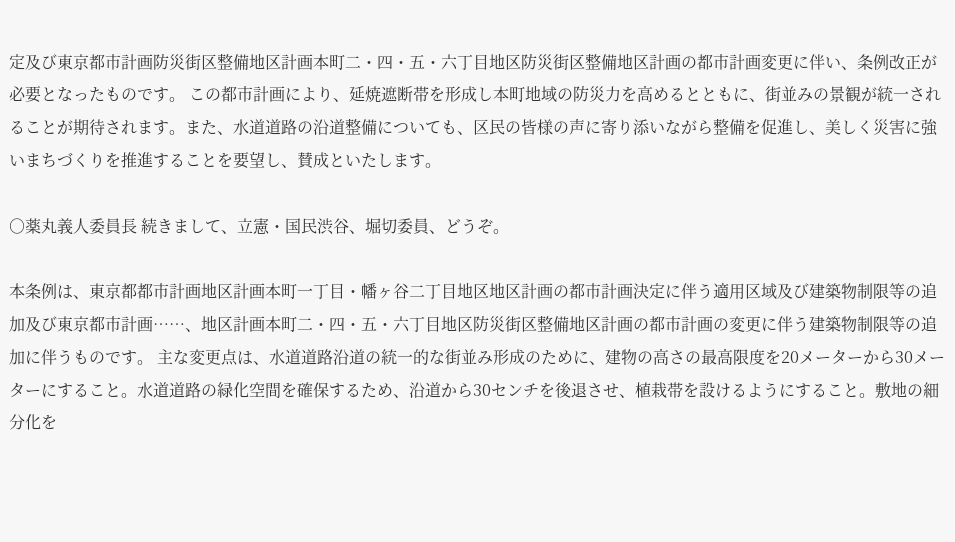定及び東京都市計画防災街区整備地区計画本町二・四・五・六丁目地区防災街区整備地区計画の都市計画変更に伴い、条例改正が必要となったものです。 この都市計画により、延焼遮断帯を形成し本町地域の防災力を高めるとともに、街並みの景観が統一されることが期待されます。また、水道道路の沿道整備についても、区民の皆様の声に寄り添いながら整備を促進し、美しく災害に強いまちづくりを推進することを要望し、賛成といたします。

○薬丸義人委員長 続きまして、立憲・国民渋谷、堀切委員、どうぞ。

本条例は、東京都都市計画地区計画本町一丁目・幡ヶ谷二丁目地区地区計画の都市計画決定に伴う適用区域及び建築物制限等の追加及び東京都市計画……、地区計画本町二・四・五・六丁目地区防災街区整備地区計画の都市計画の変更に伴う建築物制限等の追加に伴うものです。 主な変更点は、水道道路沿道の統一的な街並み形成のために、建物の高さの最高限度を20メーターから30メーターにすること。水道道路の緑化空間を確保するため、沿道から30センチを後退させ、植栽帯を設けるようにすること。敷地の細分化を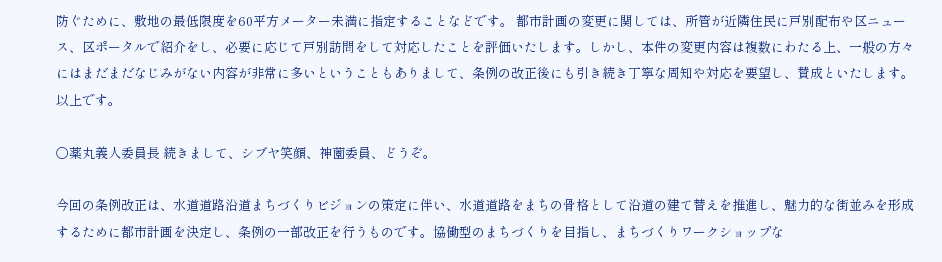防ぐために、敷地の最低限度を60平方メーター未満に指定することなどです。 都市計画の変更に関しては、所管が近隣住民に戸別配布や区ニュース、区ポータルで紹介をし、必要に応じて戸別訪問をして対応したことを評価いたします。しかし、本件の変更内容は複数にわたる上、一般の方々にはまだまだなじみがない内容が非常に多いということもありまして、条例の改正後にも引き続き丁寧な周知や対応を要望し、賛成といたします。 以上です。

○薬丸義人委員長 続きまして、シブヤ笑顔、神薗委員、どうぞ。

今回の条例改正は、水道道路沿道まちづくりビジョンの策定に伴い、水道道路をまちの骨格として沿道の建て替えを推進し、魅力的な街並みを形成するために都市計画を決定し、条例の一部改正を行うものです。協働型のまちづくりを目指し、まちづくりワークショップな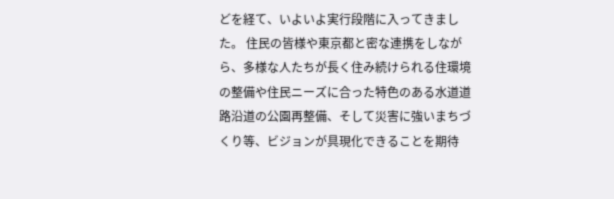どを経て、いよいよ実行段階に入ってきました。 住民の皆様や東京都と密な連携をしながら、多様な人たちが長く住み続けられる住環境の整備や住民ニーズに合った特色のある水道道路沿道の公園再整備、そして災害に強いまちづくり等、ビジョンが具現化できることを期待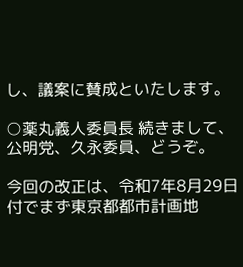し、議案に賛成といたします。

○薬丸義人委員長 続きまして、公明党、久永委員、どうぞ。

今回の改正は、令和7年8月29日付でまず東京都都市計画地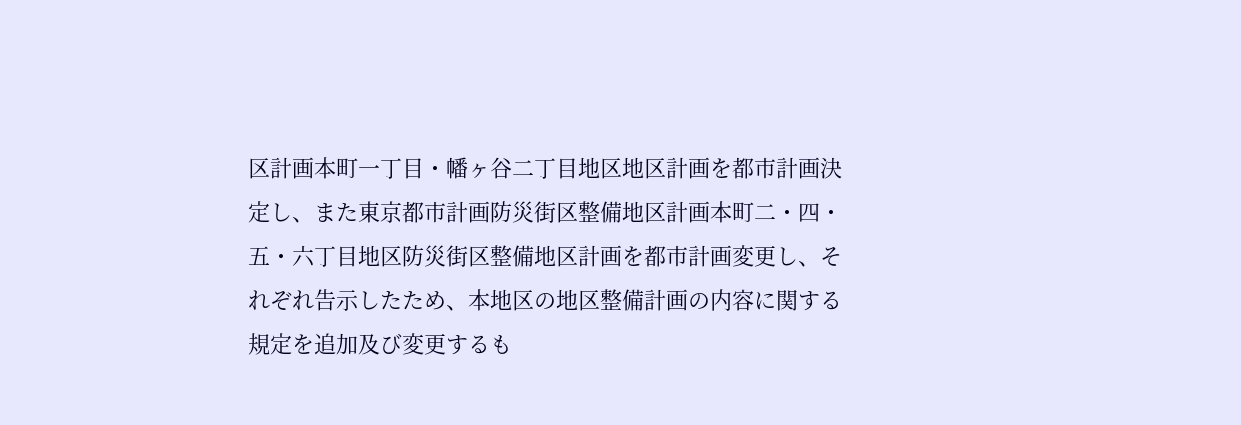区計画本町一丁目・幡ヶ谷二丁目地区地区計画を都市計画決定し、また東京都市計画防災街区整備地区計画本町二・四・五・六丁目地区防災街区整備地区計画を都市計画変更し、それぞれ告示したため、本地区の地区整備計画の内容に関する規定を追加及び変更するも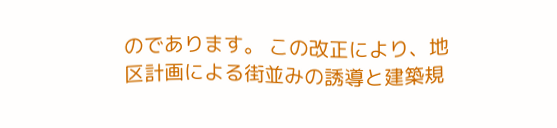のであります。 この改正により、地区計画による街並みの誘導と建築規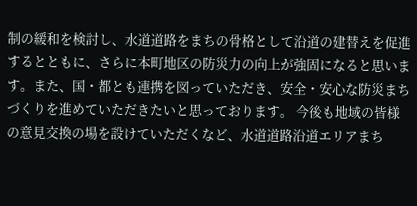制の緩和を検討し、水道道路をまちの骨格として沿道の建替えを促進するとともに、さらに本町地区の防災力の向上が強固になると思います。また、国・都とも連携を図っていただき、安全・安心な防災まちづくりを進めていただきたいと思っております。 今後も地域の皆様の意見交換の場を設けていただくなど、水道道路沿道エリアまち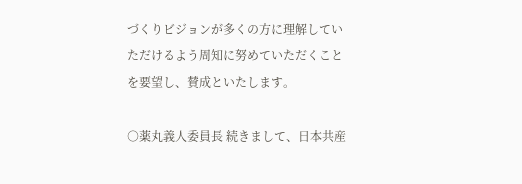づくりビジョンが多くの方に理解していただけるよう周知に努めていただくことを要望し、賛成といたします。

○薬丸義人委員長 続きまして、日本共産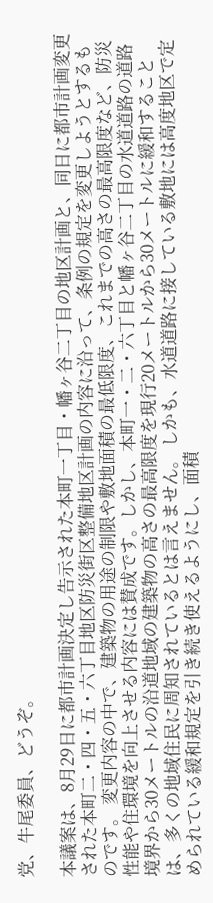党、牛尾委員、どうぞ。

本議案は、8月29日に都市計画決定し告示された本町一丁目・幡ヶ谷二丁目の地区計画と、同日に都市計画変更された本町二・四・五・六丁目地区防災街区整備地区計画の内容に沿って、条例の規定を変更しようとするものです。 変更内容の中で、建築物の用途の制限や敷地面積の最低限度、これまでの高さの最高限度など、防災性能や住環境を向上させる内容には賛成です。しかし、本町一・二・六丁目と幡ヶ谷二丁目の水道道路の道路境界から30メートルの沿道地域の建築物の高さの最高限度を現行20メートルから30メートルに緩和することは、多くの地域住民に周知されているとは言えません。 しかも、水道道路に接している敷地には高度地区で定められている緩和規定を引き続き使えるようにし、面積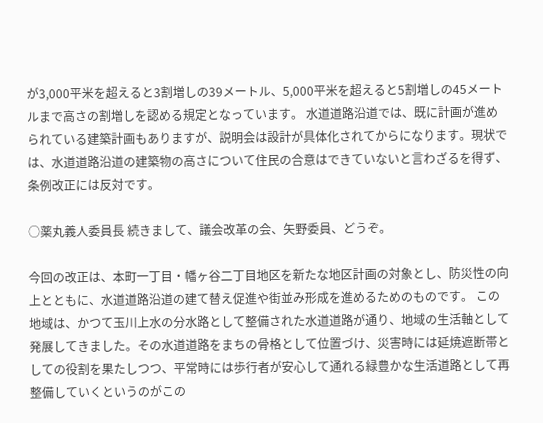が3,000平米を超えると3割増しの39メートル、5,000平米を超えると5割増しの45メートルまで高さの割増しを認める規定となっています。 水道道路沿道では、既に計画が進められている建築計画もありますが、説明会は設計が具体化されてからになります。現状では、水道道路沿道の建築物の高さについて住民の合意はできていないと言わざるを得ず、条例改正には反対です。

○薬丸義人委員長 続きまして、議会改革の会、矢野委員、どうぞ。

今回の改正は、本町一丁目・幡ヶ谷二丁目地区を新たな地区計画の対象とし、防災性の向上とともに、水道道路沿道の建て替え促進や街並み形成を進めるためのものです。 この地域は、かつて玉川上水の分水路として整備された水道道路が通り、地域の生活軸として発展してきました。その水道道路をまちの骨格として位置づけ、災害時には延焼遮断帯としての役割を果たしつつ、平常時には歩行者が安心して通れる緑豊かな生活道路として再整備していくというのがこの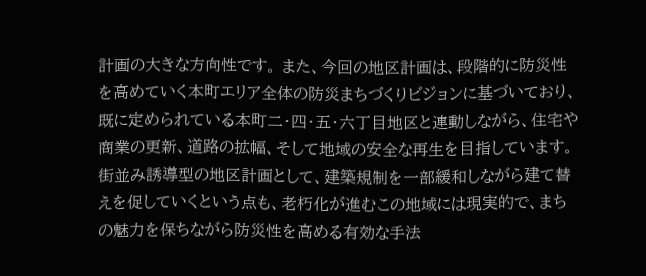計画の大きな方向性です。 また、今回の地区計画は、段階的に防災性を高めていく本町エリア全体の防災まちづくりビジョンに基づいており、既に定められている本町二・四・五・六丁目地区と連動しながら、住宅や商業の更新、道路の拡幅、そして地域の安全な再生を目指しています。 街並み誘導型の地区計画として、建築規制を一部緩和しながら建て替えを促していくという点も、老朽化が進むこの地域には現実的で、まちの魅力を保ちながら防災性を高める有効な手法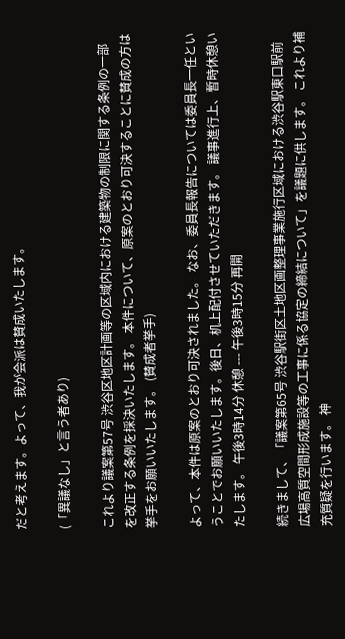だと考えます。よって、我が会派は賛成いたします。

(「異議なし」と言う者あり)

これより議案第57号 渋谷区地区計画等の区域内における建築物の制限に関する条例の一部を改正する条例を採決いたします。 本件について、原案のとおり可決することに賛成の方は挙手をお願いいたします。 (賛成者挙手)

よって、本件は原案のとおり可決されました。 なお、委員長報告については委員長一任ということでお願いいたします。後日、机上配付させていただきます。 議事進行上、暫時休憩いたします。 午後3時14分 休憩 --- 午後3時15分 再開

続きまして、「議案第65号 渋谷駅街区土地区画整理事業施行区域における渋谷駅東口駅前広場高質空間形成施設等の工事に係る協定の締結について」を議題に供します。 これより補充質疑を行います。 神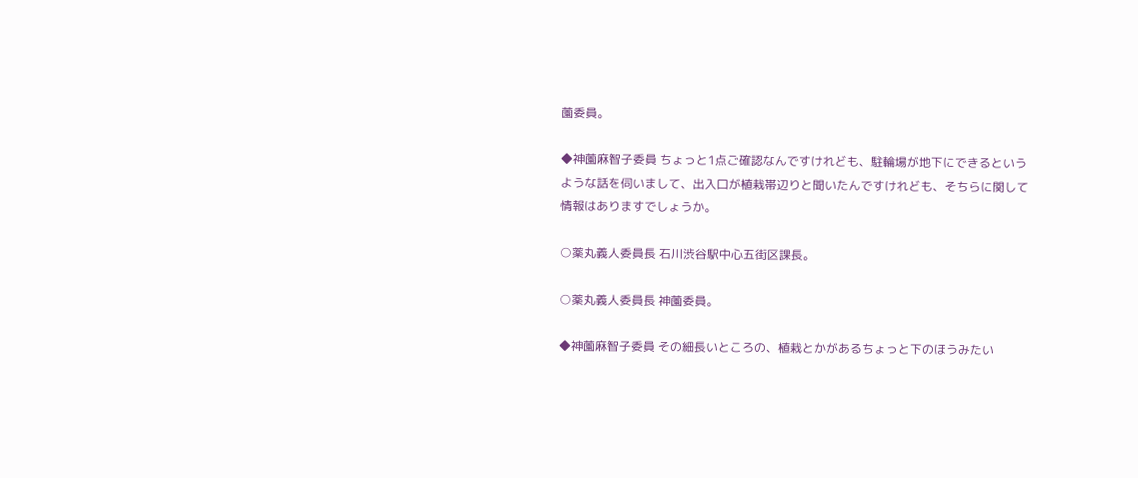薗委員。

◆神薗麻智子委員 ちょっと1点ご確認なんですけれども、駐輪場が地下にできるというような話を伺いまして、出入口が植栽帯辺りと聞いたんですけれども、そちらに関して情報はありますでしょうか。

○薬丸義人委員長 石川渋谷駅中心五街区課長。

○薬丸義人委員長 神薗委員。

◆神薗麻智子委員 その細長いところの、植栽とかがあるちょっと下のほうみたい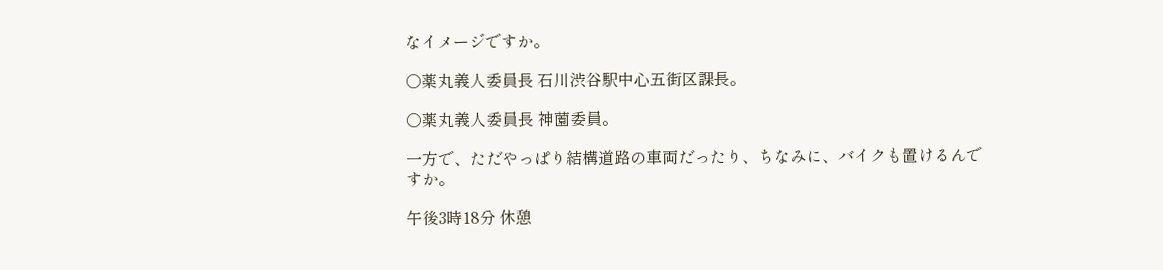なイメージですか。

○薬丸義人委員長 石川渋谷駅中心五街区課長。

○薬丸義人委員長 神薗委員。

一方で、ただやっぱり結構道路の車両だったり、ちなみに、バイクも置けるんですか。

午後3時18分 休憩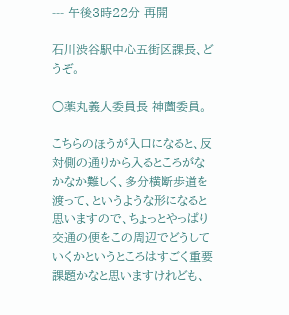--- 午後3時22分 再開

石川渋谷駅中心五街区課長、どうぞ。

○薬丸義人委員長 神薗委員。

こちらのほうが入口になると、反対側の通りから入るところがなかなか難しく、多分横断歩道を渡って、というような形になると思いますので、ちょっとやっぱり交通の便をこの周辺でどうしていくかというところはすごく重要課題かなと思いますけれども、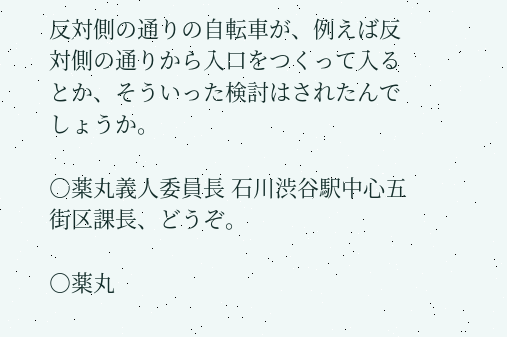反対側の通りの自転車が、例えば反対側の通りから入口をつくって入るとか、そういった検討はされたんでしょうか。

○薬丸義人委員長 石川渋谷駅中心五街区課長、どうぞ。

○薬丸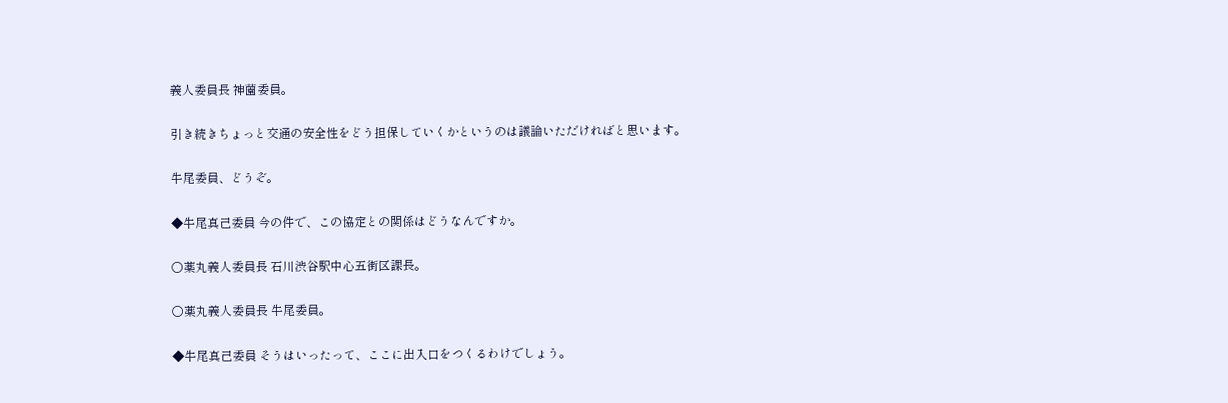義人委員長 神薗委員。

引き続きちょっと交通の安全性をどう担保していくかというのは議論いただければと思います。

牛尾委員、どうぞ。

◆牛尾真己委員 今の件で、この協定との関係はどうなんですか。

○薬丸義人委員長 石川渋谷駅中心五街区課長。

○薬丸義人委員長 牛尾委員。

◆牛尾真己委員 そうはいったって、ここに出入口をつくるわけでしょう。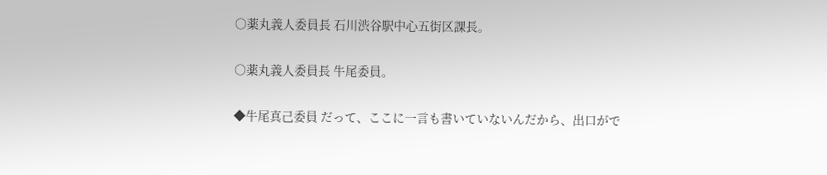○薬丸義人委員長 石川渋谷駅中心五街区課長。

○薬丸義人委員長 牛尾委員。

◆牛尾真己委員 だって、ここに一言も書いていないんだから、出口がで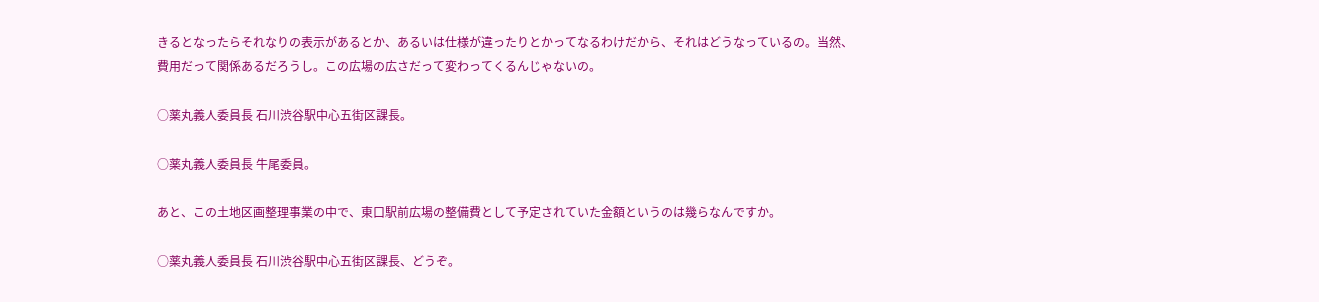きるとなったらそれなりの表示があるとか、あるいは仕様が違ったりとかってなるわけだから、それはどうなっているの。当然、費用だって関係あるだろうし。この広場の広さだって変わってくるんじゃないの。

○薬丸義人委員長 石川渋谷駅中心五街区課長。

○薬丸義人委員長 牛尾委員。

あと、この土地区画整理事業の中で、東口駅前広場の整備費として予定されていた金額というのは幾らなんですか。

○薬丸義人委員長 石川渋谷駅中心五街区課長、どうぞ。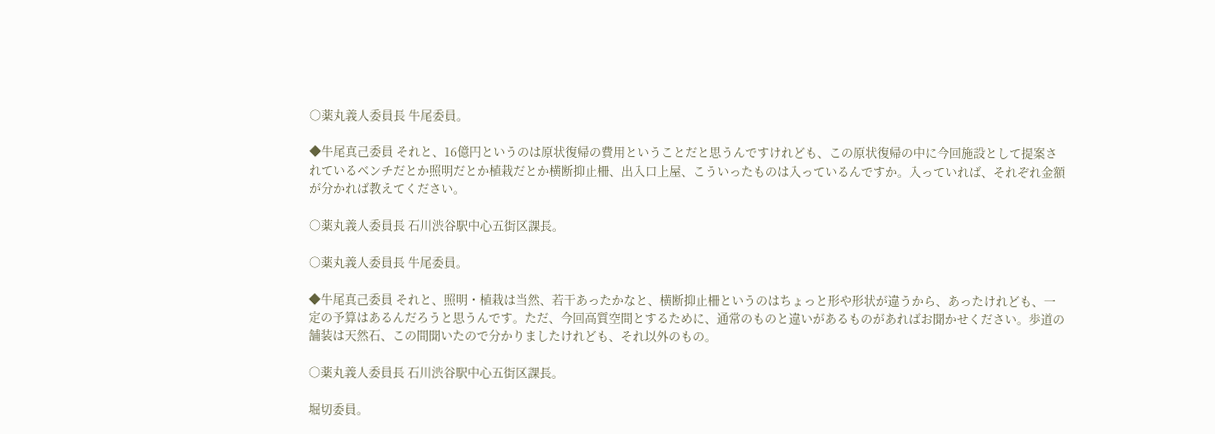○薬丸義人委員長 牛尾委員。

◆牛尾真己委員 それと、16億円というのは原状復帰の費用ということだと思うんですけれども、この原状復帰の中に今回施設として提案されているベンチだとか照明だとか植栽だとか横断抑止柵、出入口上屋、こういったものは入っているんですか。入っていれば、それぞれ金額が分かれば教えてください。

○薬丸義人委員長 石川渋谷駅中心五街区課長。

○薬丸義人委員長 牛尾委員。

◆牛尾真己委員 それと、照明・植栽は当然、若干あったかなと、横断抑止柵というのはちょっと形や形状が違うから、あったけれども、一定の予算はあるんだろうと思うんです。ただ、今回高質空間とするために、通常のものと違いがあるものがあればお聞かせください。歩道の舗装は天然石、この間聞いたので分かりましたけれども、それ以外のもの。

○薬丸義人委員長 石川渋谷駅中心五街区課長。

堀切委員。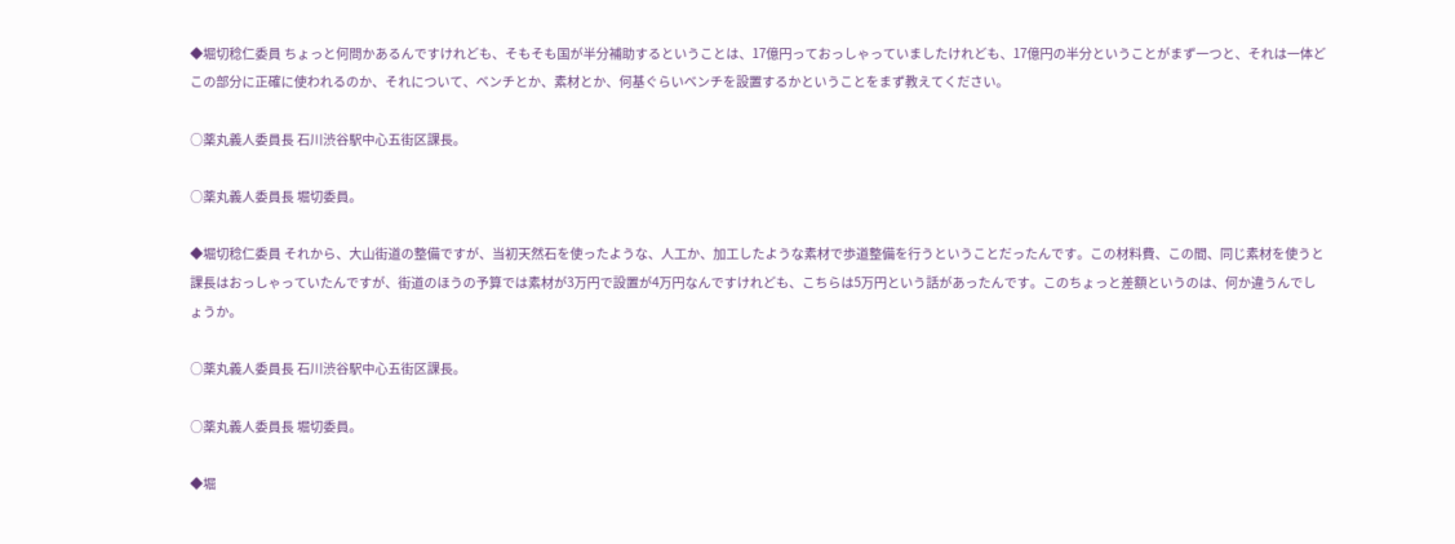◆堀切稔仁委員 ちょっと何問かあるんですけれども、そもそも国が半分補助するということは、17億円っておっしゃっていましたけれども、17億円の半分ということがまず一つと、それは一体どこの部分に正確に使われるのか、それについて、ベンチとか、素材とか、何基ぐらいベンチを設置するかということをまず教えてください。

○薬丸義人委員長 石川渋谷駅中心五街区課長。

○薬丸義人委員長 堀切委員。

◆堀切稔仁委員 それから、大山街道の整備ですが、当初天然石を使ったような、人工か、加工したような素材で歩道整備を行うということだったんです。この材料費、この間、同じ素材を使うと課長はおっしゃっていたんですが、街道のほうの予算では素材が3万円で設置が4万円なんですけれども、こちらは5万円という話があったんです。このちょっと差額というのは、何か違うんでしょうか。

○薬丸義人委員長 石川渋谷駅中心五街区課長。

○薬丸義人委員長 堀切委員。

◆堀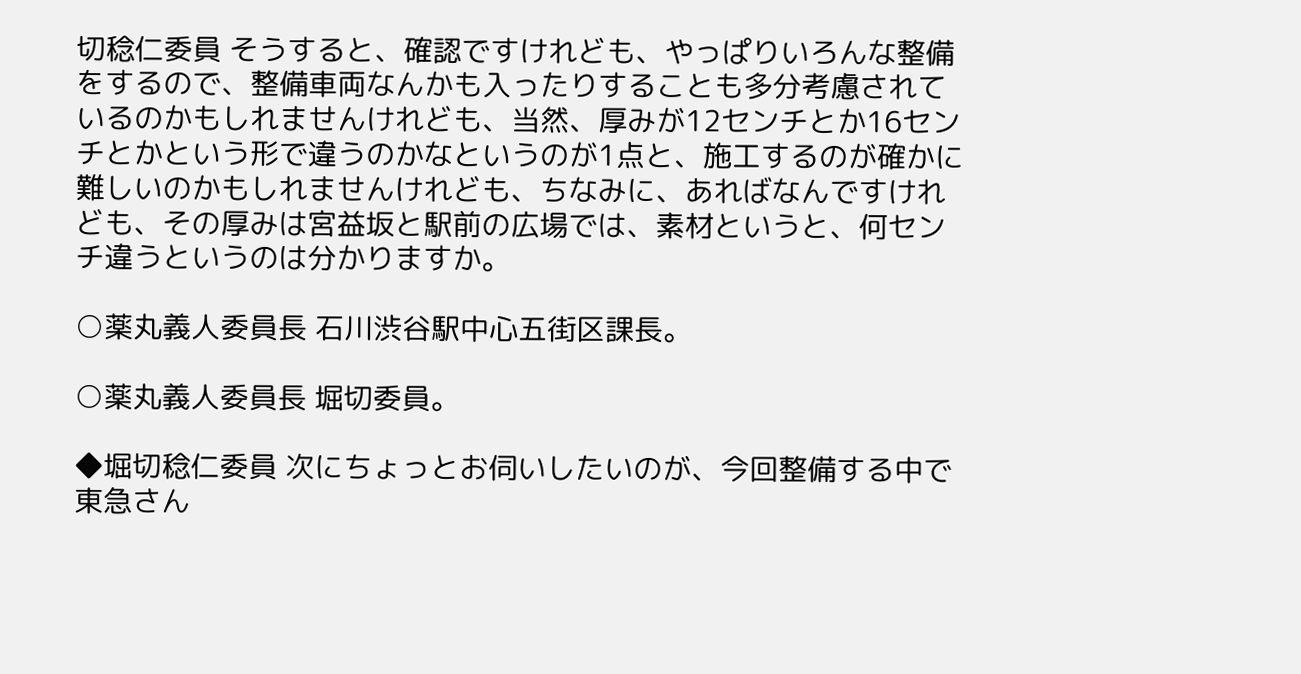切稔仁委員 そうすると、確認ですけれども、やっぱりいろんな整備をするので、整備車両なんかも入ったりすることも多分考慮されているのかもしれませんけれども、当然、厚みが12センチとか16センチとかという形で違うのかなというのが1点と、施工するのが確かに難しいのかもしれませんけれども、ちなみに、あればなんですけれども、その厚みは宮益坂と駅前の広場では、素材というと、何センチ違うというのは分かりますか。

○薬丸義人委員長 石川渋谷駅中心五街区課長。

○薬丸義人委員長 堀切委員。

◆堀切稔仁委員 次にちょっとお伺いしたいのが、今回整備する中で東急さん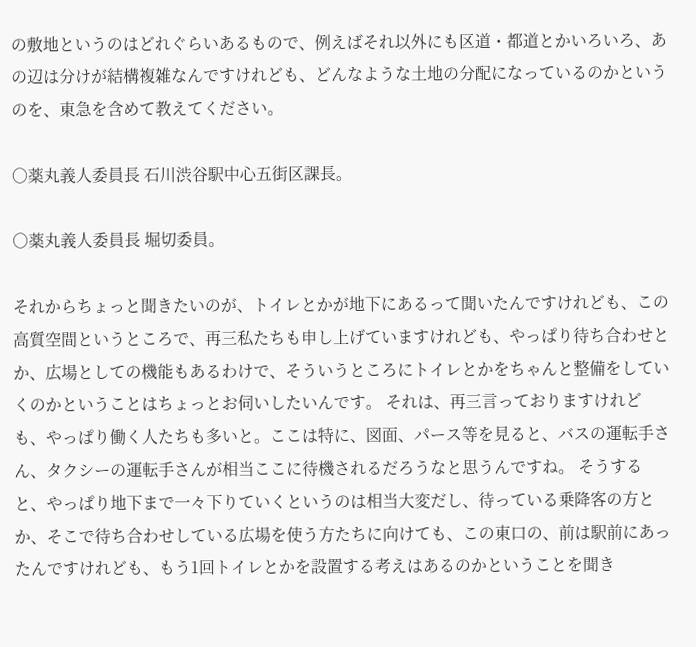の敷地というのはどれぐらいあるもので、例えばそれ以外にも区道・都道とかいろいろ、あの辺は分けが結構複雑なんですけれども、どんなような土地の分配になっているのかというのを、東急を含めて教えてください。

○薬丸義人委員長 石川渋谷駅中心五街区課長。

○薬丸義人委員長 堀切委員。

それからちょっと聞きたいのが、トイレとかが地下にあるって聞いたんですけれども、この高質空間というところで、再三私たちも申し上げていますけれども、やっぱり待ち合わせとか、広場としての機能もあるわけで、そういうところにトイレとかをちゃんと整備をしていくのかということはちょっとお伺いしたいんです。 それは、再三言っておりますけれども、やっぱり働く人たちも多いと。ここは特に、図面、パース等を見ると、バスの運転手さん、タクシーの運転手さんが相当ここに待機されるだろうなと思うんですね。 そうすると、やっぱり地下まで一々下りていくというのは相当大変だし、待っている乗降客の方とか、そこで待ち合わせしている広場を使う方たちに向けても、この東口の、前は駅前にあったんですけれども、もう1回トイレとかを設置する考えはあるのかということを聞き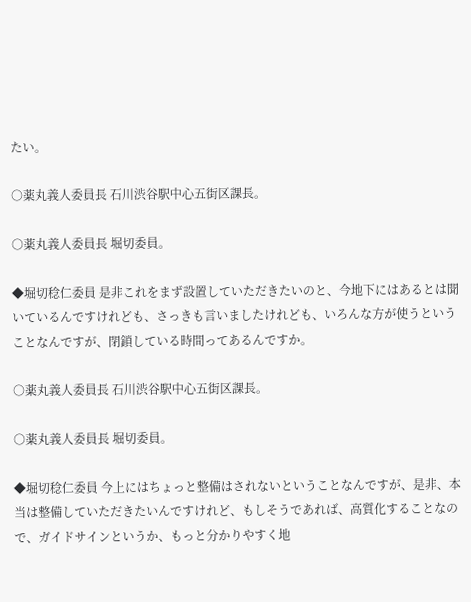たい。

○薬丸義人委員長 石川渋谷駅中心五街区課長。

○薬丸義人委員長 堀切委員。

◆堀切稔仁委員 是非これをまず設置していただきたいのと、今地下にはあるとは聞いているんですけれども、さっきも言いましたけれども、いろんな方が使うということなんですが、閉鎖している時間ってあるんですか。

○薬丸義人委員長 石川渋谷駅中心五街区課長。

○薬丸義人委員長 堀切委員。

◆堀切稔仁委員 今上にはちょっと整備はされないということなんですが、是非、本当は整備していただきたいんですけれど、もしそうであれば、高質化することなので、ガイドサインというか、もっと分かりやすく地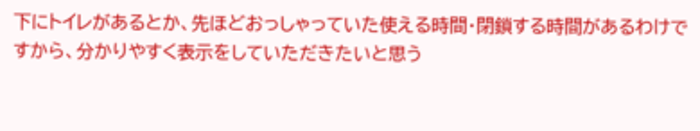下にトイレがあるとか、先ほどおっしゃっていた使える時間・閉鎖する時間があるわけですから、分かりやすく表示をしていただきたいと思う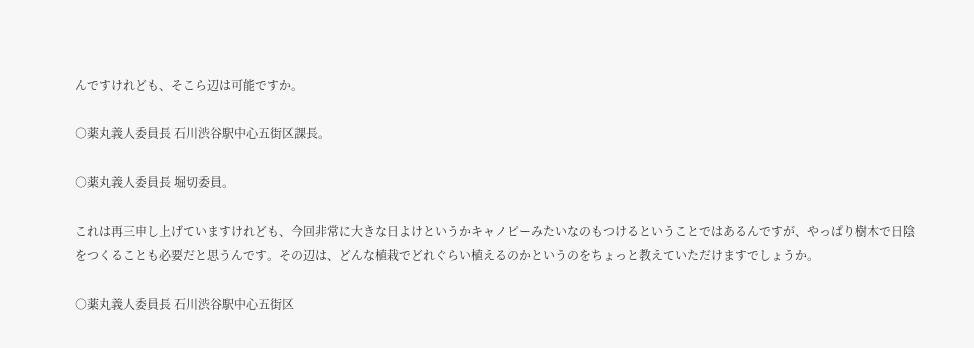んですけれども、そこら辺は可能ですか。

○薬丸義人委員長 石川渋谷駅中心五街区課長。

○薬丸義人委員長 堀切委員。

これは再三申し上げていますけれども、今回非常に大きな日よけというかキャノピーみたいなのもつけるということではあるんですが、やっぱり樹木で日陰をつくることも必要だと思うんです。その辺は、どんな植栽でどれぐらい植えるのかというのをちょっと教えていただけますでしょうか。

○薬丸義人委員長 石川渋谷駅中心五街区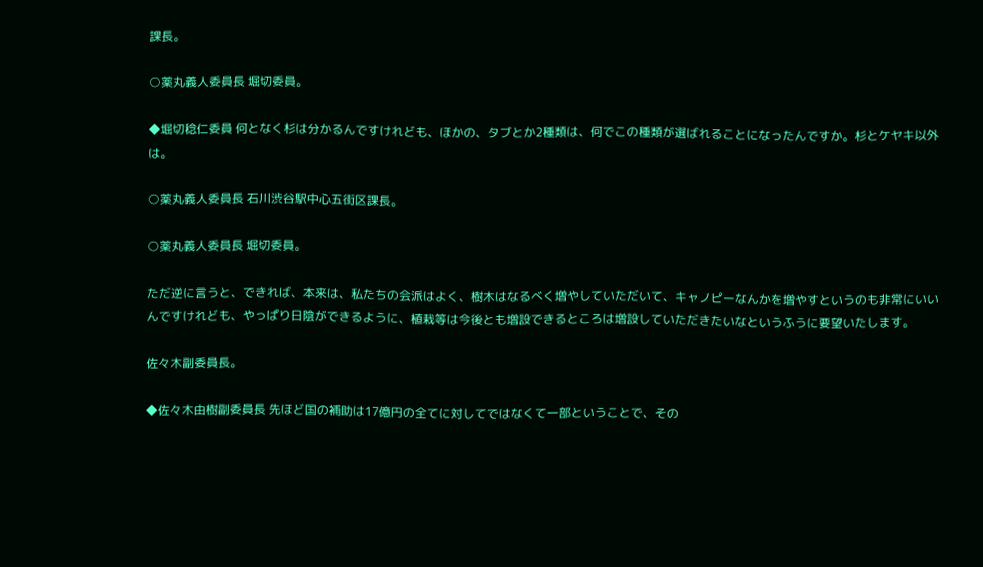課長。

○薬丸義人委員長 堀切委員。

◆堀切稔仁委員 何となく杉は分かるんですけれども、ほかの、タブとか2種類は、何でこの種類が選ばれることになったんですか。杉とケヤキ以外は。

○薬丸義人委員長 石川渋谷駅中心五街区課長。

○薬丸義人委員長 堀切委員。

ただ逆に言うと、できれば、本来は、私たちの会派はよく、樹木はなるべく増やしていただいて、キャノピーなんかを増やすというのも非常にいいんですけれども、やっぱり日陰ができるように、植栽等は今後とも増設できるところは増設していただきたいなというふうに要望いたします。

佐々木副委員長。

◆佐々木由樹副委員長 先ほど国の補助は17億円の全てに対してではなくて一部ということで、その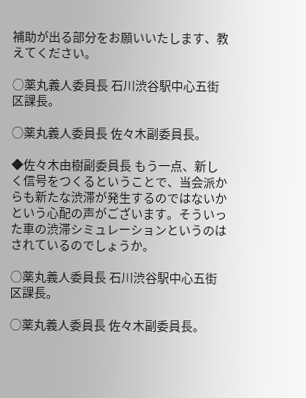補助が出る部分をお願いいたします、教えてください。

○薬丸義人委員長 石川渋谷駅中心五街区課長。

○薬丸義人委員長 佐々木副委員長。

◆佐々木由樹副委員長 もう一点、新しく信号をつくるということで、当会派からも新たな渋滞が発生するのではないかという心配の声がございます。そういった車の渋滞シミュレーションというのはされているのでしょうか。

○薬丸義人委員長 石川渋谷駅中心五街区課長。

○薬丸義人委員長 佐々木副委員長。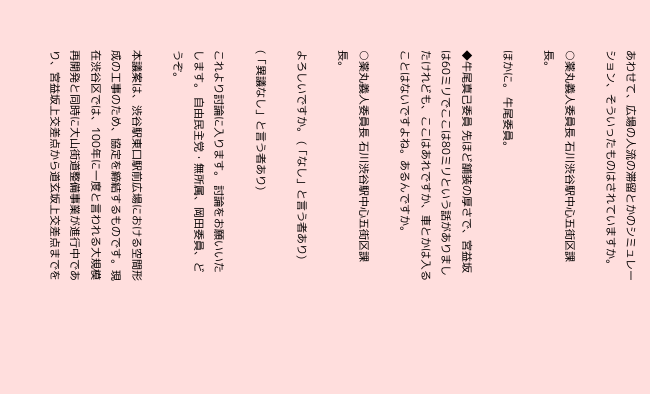あわせて、広場の人流の滞留とかのシミュレーション、そういったものはされていますか。

○薬丸義人委員長 石川渋谷駅中心五街区課長。

ほかに。 牛尾委員。

◆牛尾真己委員 先ほど舗装の厚さで、宮益坂は60ミリでここは80ミリという話がありましたけれども、ここはあれですか、車とかは入ることはないですよね。あるんですか。

○薬丸義人委員長 石川渋谷駅中心五街区課長。

よろしいですか。 (「なし」と言う者あり)

(「異議なし」と言う者あり)

これより討論に入ります。 討論をお願いいたします。 自由民主党・無所属、岡田委員、どうぞ。

本議案は、渋谷駅東口駅前広場における空間形成の工事のため、協定を締結するものです。現在渋谷区では、100年に一度と言われる大規模再開発と同時に大山街道整備事業が進行中であり、宮益坂上交差点から道玄坂上交差点までを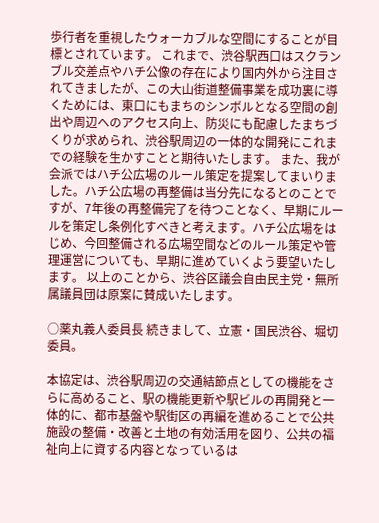歩行者を重視したウォーカブルな空間にすることが目標とされています。 これまで、渋谷駅西口はスクランブル交差点やハチ公像の存在により国内外から注目されてきましたが、この大山街道整備事業を成功裏に導くためには、東口にもまちのシンボルとなる空間の創出や周辺へのアクセス向上、防災にも配慮したまちづくりが求められ、渋谷駅周辺の一体的な開発にこれまでの経験を生かすことと期待いたします。 また、我が会派ではハチ公広場のルール策定を提案してまいりました。ハチ公広場の再整備は当分先になるとのことですが、7年後の再整備完了を待つことなく、早期にルールを策定し条例化すべきと考えます。ハチ公広場をはじめ、今回整備される広場空間などのルール策定や管理運営についても、早期に進めていくよう要望いたします。 以上のことから、渋谷区議会自由民主党・無所属議員団は原案に賛成いたします。

○薬丸義人委員長 続きまして、立憲・国民渋谷、堀切委員。

本協定は、渋谷駅周辺の交通結節点としての機能をさらに高めること、駅の機能更新や駅ビルの再開発と一体的に、都市基盤や駅街区の再編を進めることで公共施設の整備・改善と土地の有効活用を図り、公共の福祉向上に資する内容となっているは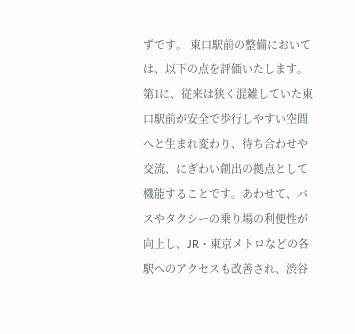ずです。 東口駅前の整備においては、以下の点を評価いたします。 第1に、従来は狭く混雑していた東口駅前が安全で歩行しやすい空間へと生まれ変わり、待ち合わせや交流、にぎわい創出の拠点として機能することです。あわせて、バスやタクシーの乗り場の利便性が向上し、JR・東京メトロなどの各駅へのアクセスも改善され、渋谷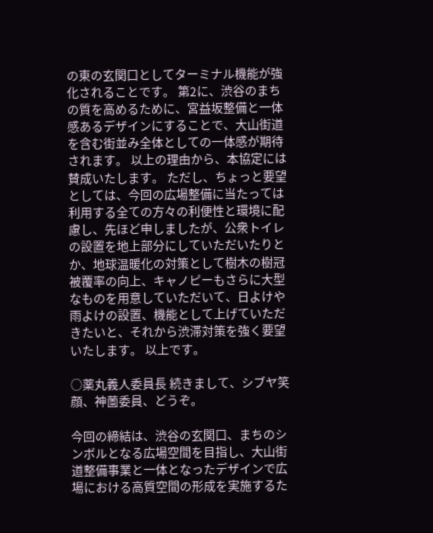の東の玄関口としてターミナル機能が強化されることです。 第2に、渋谷のまちの質を高めるために、宮益坂整備と一体感あるデザインにすることで、大山街道を含む街並み全体としての一体感が期待されます。 以上の理由から、本協定には賛成いたします。 ただし、ちょっと要望としては、今回の広場整備に当たっては利用する全ての方々の利便性と環境に配慮し、先ほど申しましたが、公衆トイレの設置を地上部分にしていただいたりとか、地球温暖化の対策として樹木の樹冠被覆率の向上、キャノピーもさらに大型なものを用意していただいて、日よけや雨よけの設置、機能として上げていただきたいと、それから渋滞対策を強く要望いたします。 以上です。

○薬丸義人委員長 続きまして、シブヤ笑顔、神薗委員、どうぞ。

今回の締結は、渋谷の玄関口、まちのシンボルとなる広場空間を目指し、大山街道整備事業と一体となったデザインで広場における高質空間の形成を実施するた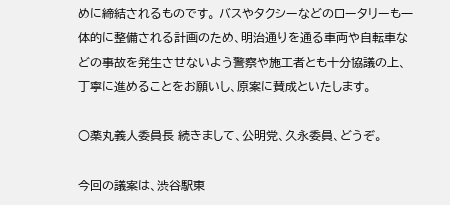めに締結されるものです。 バスやタクシーなどのロータリーも一体的に整備される計画のため、明治通りを通る車両や自転車などの事故を発生させないよう警察や施工者とも十分協議の上、丁寧に進めることをお願いし、原案に賛成といたします。

○薬丸義人委員長 続きまして、公明党、久永委員、どうぞ。

今回の議案は、渋谷駅東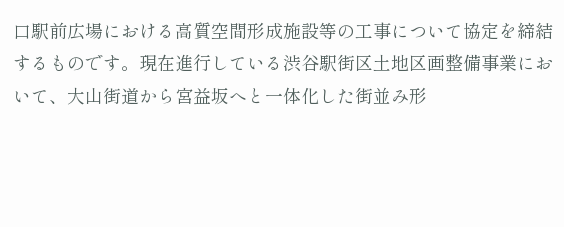口駅前広場における高質空間形成施設等の工事について協定を締結するものです。現在進行している渋谷駅街区土地区画整備事業において、大山街道から宮益坂へと一体化した街並み形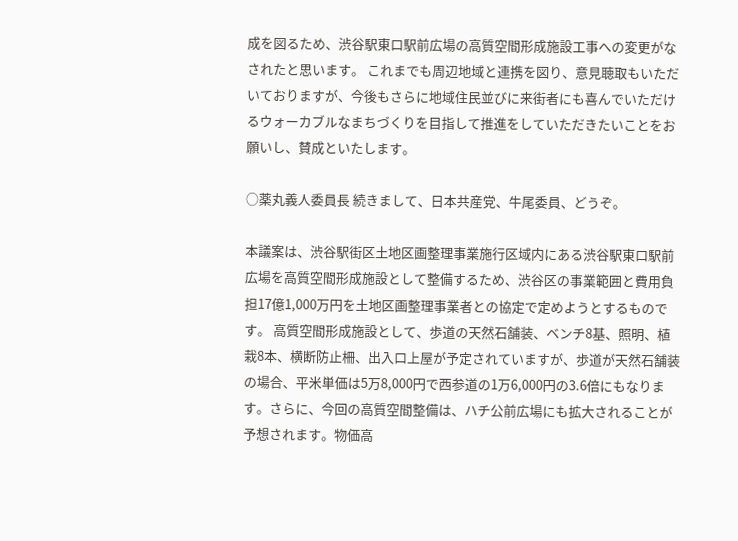成を図るため、渋谷駅東口駅前広場の高質空間形成施設工事への変更がなされたと思います。 これまでも周辺地域と連携を図り、意見聴取もいただいておりますが、今後もさらに地域住民並びに来街者にも喜んでいただけるウォーカブルなまちづくりを目指して推進をしていただきたいことをお願いし、賛成といたします。

○薬丸義人委員長 続きまして、日本共産党、牛尾委員、どうぞ。

本議案は、渋谷駅街区土地区画整理事業施行区域内にある渋谷駅東口駅前広場を高質空間形成施設として整備するため、渋谷区の事業範囲と費用負担17億1,000万円を土地区画整理事業者との協定で定めようとするものです。 高質空間形成施設として、歩道の天然石舗装、ベンチ8基、照明、植栽8本、横断防止柵、出入口上屋が予定されていますが、歩道が天然石舗装の場合、平米単価は5万8,000円で西参道の1万6,000円の3.6倍にもなります。さらに、今回の高質空間整備は、ハチ公前広場にも拡大されることが予想されます。物価高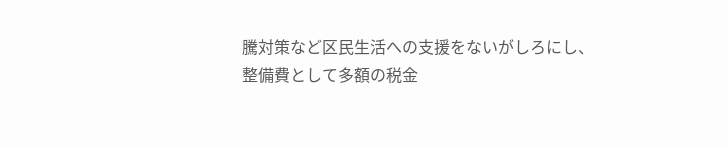騰対策など区民生活への支援をないがしろにし、整備費として多額の税金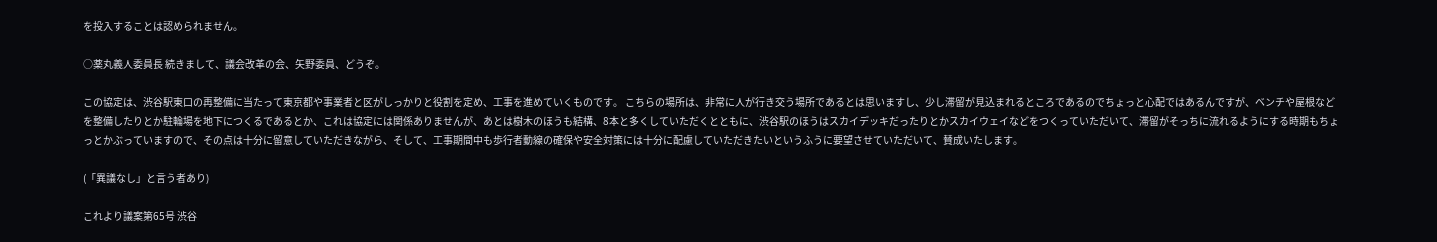を投入することは認められません。

○薬丸義人委員長 続きまして、議会改革の会、矢野委員、どうぞ。

この協定は、渋谷駅東口の再整備に当たって東京都や事業者と区がしっかりと役割を定め、工事を進めていくものです。 こちらの場所は、非常に人が行き交う場所であるとは思いますし、少し滞留が見込まれるところであるのでちょっと心配ではあるんですが、ベンチや屋根などを整備したりとか駐輪場を地下につくるであるとか、これは協定には関係ありませんが、あとは樹木のほうも結構、8本と多くしていただくとともに、渋谷駅のほうはスカイデッキだったりとかスカイウェイなどをつくっていただいて、滞留がそっちに流れるようにする時期もちょっとかぶっていますので、その点は十分に留意していただきながら、そして、工事期間中も歩行者動線の確保や安全対策には十分に配慮していただきたいというふうに要望させていただいて、賛成いたします。

(「異議なし」と言う者あり)

これより議案第65号 渋谷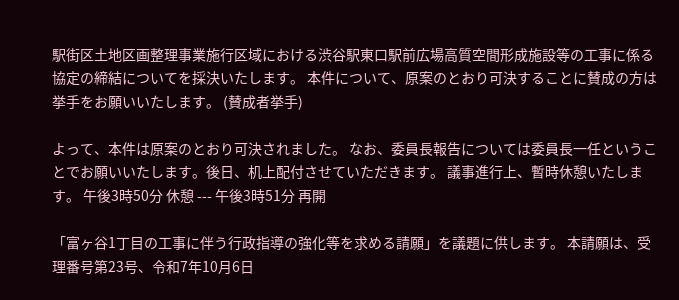駅街区土地区画整理事業施行区域における渋谷駅東口駅前広場高質空間形成施設等の工事に係る協定の締結についてを採決いたします。 本件について、原案のとおり可決することに賛成の方は挙手をお願いいたします。 (賛成者挙手)

よって、本件は原案のとおり可決されました。 なお、委員長報告については委員長一任ということでお願いいたします。後日、机上配付させていただきます。 議事進行上、暫時休憩いたします。 午後3時50分 休憩 --- 午後3時51分 再開

「富ヶ谷1丁目の工事に伴う行政指導の強化等を求める請願」を議題に供します。 本請願は、受理番号第23号、令和7年10月6日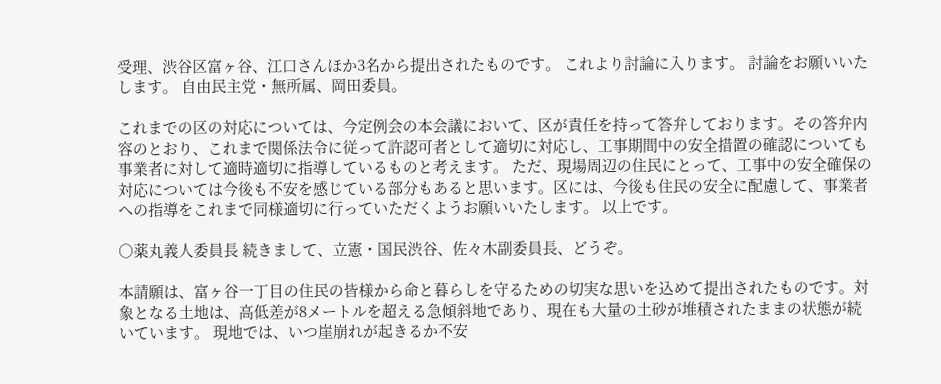受理、渋谷区富ヶ谷、江口さんほか3名から提出されたものです。 これより討論に入ります。 討論をお願いいたします。 自由民主党・無所属、岡田委員。

これまでの区の対応については、今定例会の本会議において、区が責任を持って答弁しております。その答弁内容のとおり、これまで関係法令に従って許認可者として適切に対応し、工事期間中の安全措置の確認についても事業者に対して適時適切に指導しているものと考えます。 ただ、現場周辺の住民にとって、工事中の安全確保の対応については今後も不安を感じている部分もあると思います。区には、今後も住民の安全に配慮して、事業者への指導をこれまで同様適切に行っていただくようお願いいたします。 以上です。

○薬丸義人委員長 続きまして、立憲・国民渋谷、佐々木副委員長、どうぞ。

本請願は、富ヶ谷一丁目の住民の皆様から命と暮らしを守るための切実な思いを込めて提出されたものです。対象となる土地は、高低差が8メートルを超える急傾斜地であり、現在も大量の土砂が堆積されたままの状態が続いています。 現地では、いつ崖崩れが起きるか不安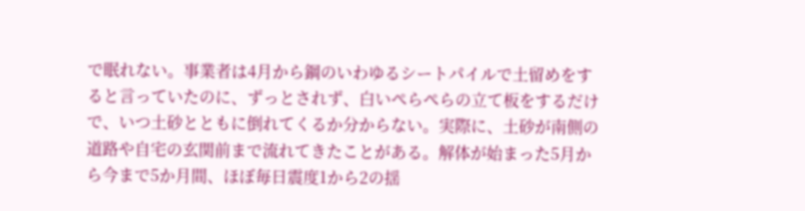で眠れない。事業者は4月から鋼のいわゆるシートパイルで土留めをすると言っていたのに、ずっとされず、白いぺらぺらの立て板をするだけで、いつ土砂とともに倒れてくるか分からない。実際に、土砂が南側の道路や自宅の玄関前まで流れてきたことがある。解体が始まった5月から今まで5か月間、ほぼ毎日震度1から2の揺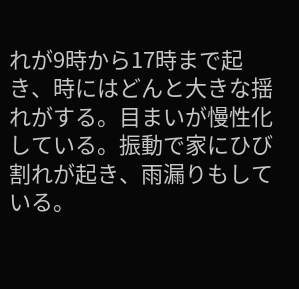れが9時から17時まで起き、時にはどんと大きな揺れがする。目まいが慢性化している。振動で家にひび割れが起き、雨漏りもしている。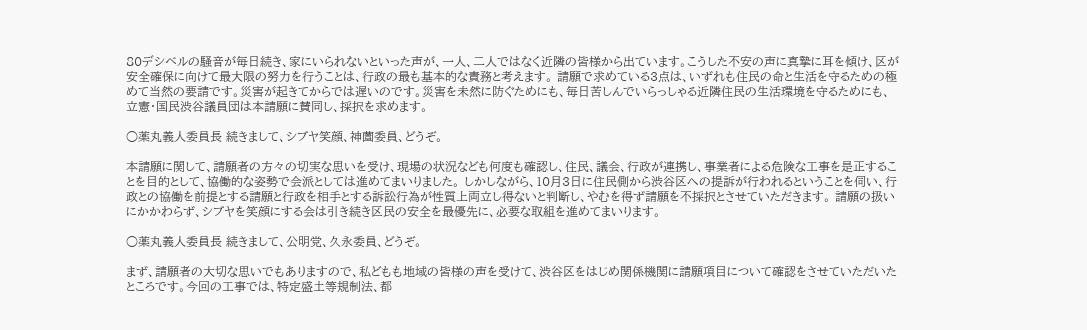80デシベルの騒音が毎日続き、家にいられないといった声が、一人、二人ではなく近隣の皆様から出ています。こうした不安の声に真摯に耳を傾け、区が安全確保に向けて最大限の努力を行うことは、行政の最も基本的な責務と考えます。 請願で求めている3点は、いずれも住民の命と生活を守るための極めて当然の要請です。災害が起きてからでは遅いのです。災害を未然に防ぐためにも、毎日苦しんでいらっしゃる近隣住民の生活環境を守るためにも、立憲・国民渋谷議員団は本請願に賛同し、採択を求めます。

○薬丸義人委員長 続きまして、シブヤ笑顔、神薗委員、どうぞ。

本請願に関して、請願者の方々の切実な思いを受け、現場の状況なども何度も確認し、住民、議会、行政が連携し、事業者による危険な工事を是正することを目的として、協働的な姿勢で会派としては進めてまいりました。 しかしながら、10月3日に住民側から渋谷区への提訴が行われるということを伺い、行政との協働を前提とする請願と行政を相手とする訴訟行為が性質上両立し得ないと判断し、やむを得ず請願を不採択とさせていただきます。 請願の扱いにかかわらず、シブヤを笑顔にする会は引き続き区民の安全を最優先に、必要な取組を進めてまいります。

○薬丸義人委員長 続きまして、公明党、久永委員、どうぞ。

まず、請願者の大切な思いでもありますので、私どもも地域の皆様の声を受けて、渋谷区をはじめ関係機関に請願項目について確認をさせていただいたところです。今回の工事では、特定盛土等規制法、都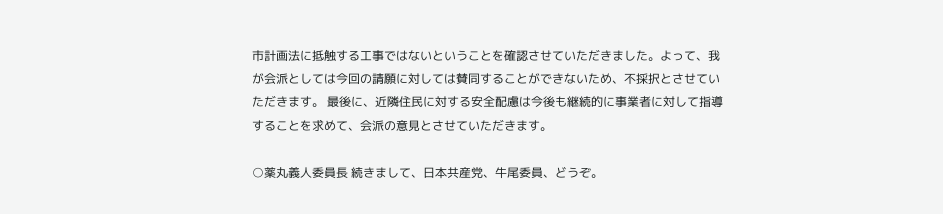市計画法に抵触する工事ではないということを確認させていただきました。よって、我が会派としては今回の請願に対しては賛同することができないため、不採択とさせていただきます。 最後に、近隣住民に対する安全配慮は今後も継続的に事業者に対して指導することを求めて、会派の意見とさせていただきます。

○薬丸義人委員長 続きまして、日本共産党、牛尾委員、どうぞ。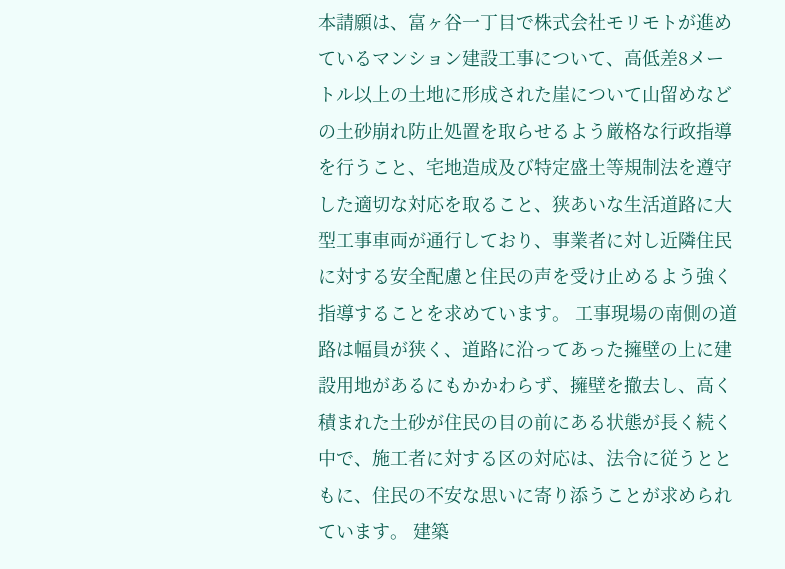本請願は、富ヶ谷一丁目で株式会社モリモトが進めているマンション建設工事について、高低差8メートル以上の土地に形成された崖について山留めなどの土砂崩れ防止処置を取らせるよう厳格な行政指導を行うこと、宅地造成及び特定盛土等規制法を遵守した適切な対応を取ること、狭あいな生活道路に大型工事車両が通行しており、事業者に対し近隣住民に対する安全配慮と住民の声を受け止めるよう強く指導することを求めています。 工事現場の南側の道路は幅員が狭く、道路に沿ってあった擁壁の上に建設用地があるにもかかわらず、擁壁を撤去し、高く積まれた土砂が住民の目の前にある状態が長く続く中で、施工者に対する区の対応は、法令に従うとともに、住民の不安な思いに寄り添うことが求められています。 建築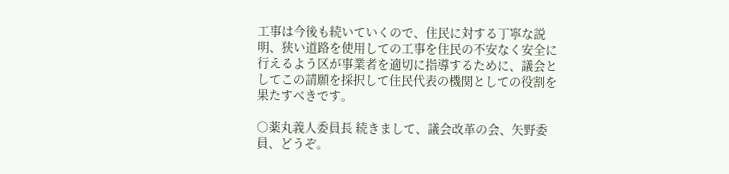工事は今後も続いていくので、住民に対する丁寧な説明、狭い道路を使用しての工事を住民の不安なく安全に行えるよう区が事業者を適切に指導するために、議会としてこの請願を採択して住民代表の機関としての役割を果たすべきです。

○薬丸義人委員長 続きまして、議会改革の会、矢野委員、どうぞ。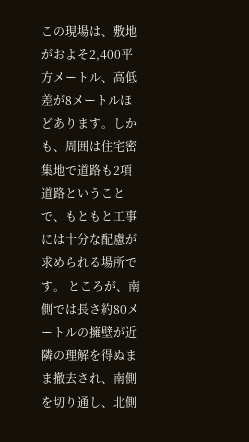この現場は、敷地がおよそ2,400平方メートル、高低差が8メートルほどあります。しかも、周囲は住宅密集地で道路も2項道路ということで、もともと工事には十分な配慮が求められる場所です。 ところが、南側では長さ約80メートルの擁壁が近隣の理解を得ぬまま撤去され、南側を切り通し、北側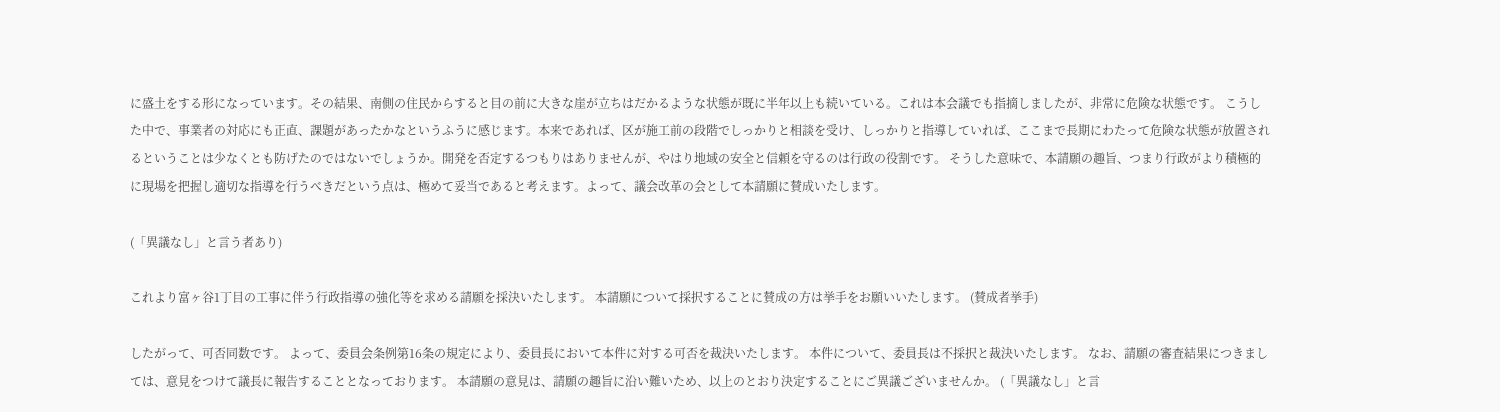に盛土をする形になっています。その結果、南側の住民からすると目の前に大きな崖が立ちはだかるような状態が既に半年以上も続いている。これは本会議でも指摘しましたが、非常に危険な状態です。 こうした中で、事業者の対応にも正直、課題があったかなというふうに感じます。本来であれば、区が施工前の段階でしっかりと相談を受け、しっかりと指導していれば、ここまで長期にわたって危険な状態が放置されるということは少なくとも防げたのではないでしょうか。開発を否定するつもりはありませんが、やはり地域の安全と信頼を守るのは行政の役割です。 そうした意味で、本請願の趣旨、つまり行政がより積極的に現場を把握し適切な指導を行うべきだという点は、極めて妥当であると考えます。よって、議会改革の会として本請願に賛成いたします。

(「異議なし」と言う者あり)

これより富ヶ谷1丁目の工事に伴う行政指導の強化等を求める請願を採決いたします。 本請願について採択することに賛成の方は挙手をお願いいたします。 (賛成者挙手)

したがって、可否同数です。 よって、委員会条例第16条の規定により、委員長において本件に対する可否を裁決いたします。 本件について、委員長は不採択と裁決いたします。 なお、請願の審査結果につきましては、意見をつけて議長に報告することとなっております。 本請願の意見は、請願の趣旨に沿い難いため、以上のとおり決定することにご異議ございませんか。 (「異議なし」と言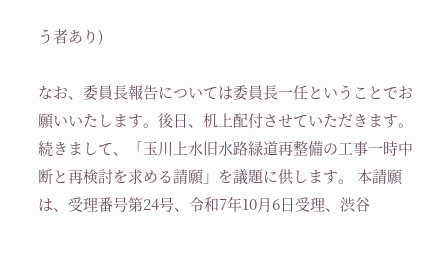う者あり)

なお、委員長報告については委員長一任ということでお願いいたします。後日、机上配付させていただきます。 続きまして、「玉川上水旧水路緑道再整備の工事一時中断と再検討を求める請願」を議題に供します。 本請願は、受理番号第24号、令和7年10月6日受理、渋谷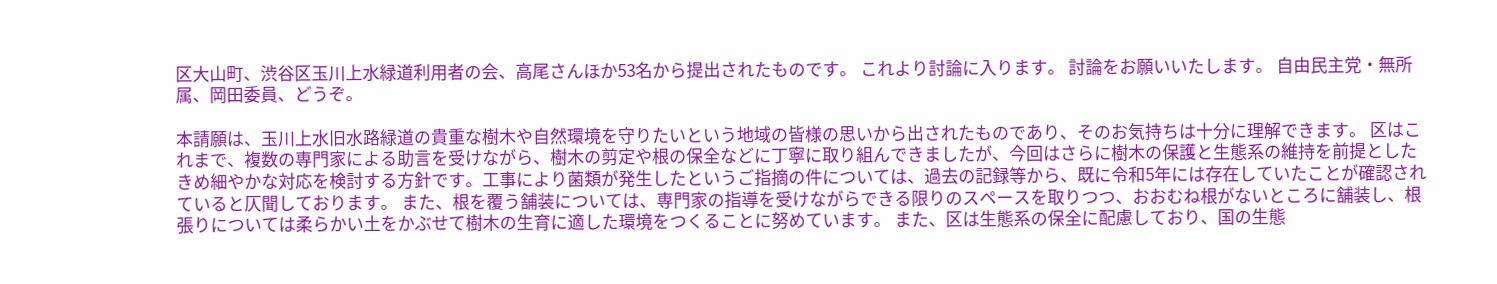区大山町、渋谷区玉川上水緑道利用者の会、高尾さんほか53名から提出されたものです。 これより討論に入ります。 討論をお願いいたします。 自由民主党・無所属、岡田委員、どうぞ。

本請願は、玉川上水旧水路緑道の貴重な樹木や自然環境を守りたいという地域の皆様の思いから出されたものであり、そのお気持ちは十分に理解できます。 区はこれまで、複数の専門家による助言を受けながら、樹木の剪定や根の保全などに丁寧に取り組んできましたが、今回はさらに樹木の保護と生態系の維持を前提としたきめ細やかな対応を検討する方針です。工事により菌類が発生したというご指摘の件については、過去の記録等から、既に令和5年には存在していたことが確認されていると仄聞しております。 また、根を覆う舗装については、専門家の指導を受けながらできる限りのスペースを取りつつ、おおむね根がないところに舗装し、根張りについては柔らかい土をかぶせて樹木の生育に適した環境をつくることに努めています。 また、区は生態系の保全に配慮しており、国の生態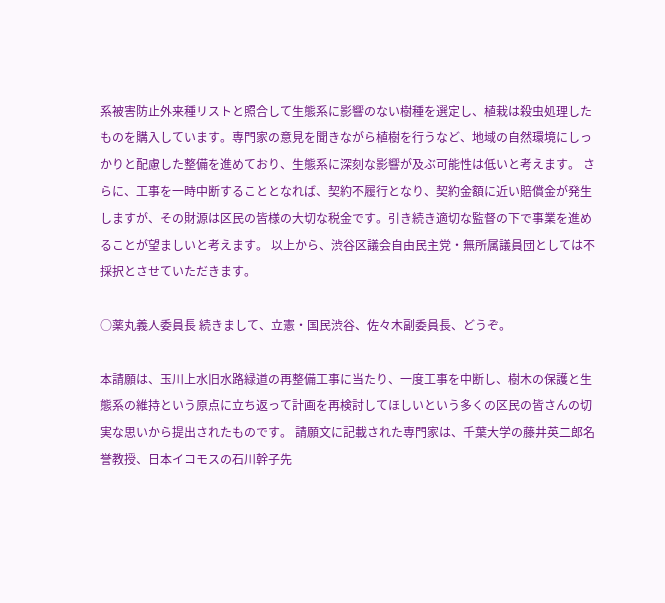系被害防止外来種リストと照合して生態系に影響のない樹種を選定し、植栽は殺虫処理したものを購入しています。専門家の意見を聞きながら植樹を行うなど、地域の自然環境にしっかりと配慮した整備を進めており、生態系に深刻な影響が及ぶ可能性は低いと考えます。 さらに、工事を一時中断することとなれば、契約不履行となり、契約金額に近い賠償金が発生しますが、その財源は区民の皆様の大切な税金です。引き続き適切な監督の下で事業を進めることが望ましいと考えます。 以上から、渋谷区議会自由民主党・無所属議員団としては不採択とさせていただきます。

○薬丸義人委員長 続きまして、立憲・国民渋谷、佐々木副委員長、どうぞ。

本請願は、玉川上水旧水路緑道の再整備工事に当たり、一度工事を中断し、樹木の保護と生態系の維持という原点に立ち返って計画を再検討してほしいという多くの区民の皆さんの切実な思いから提出されたものです。 請願文に記載された専門家は、千葉大学の藤井英二郎名誉教授、日本イコモスの石川幹子先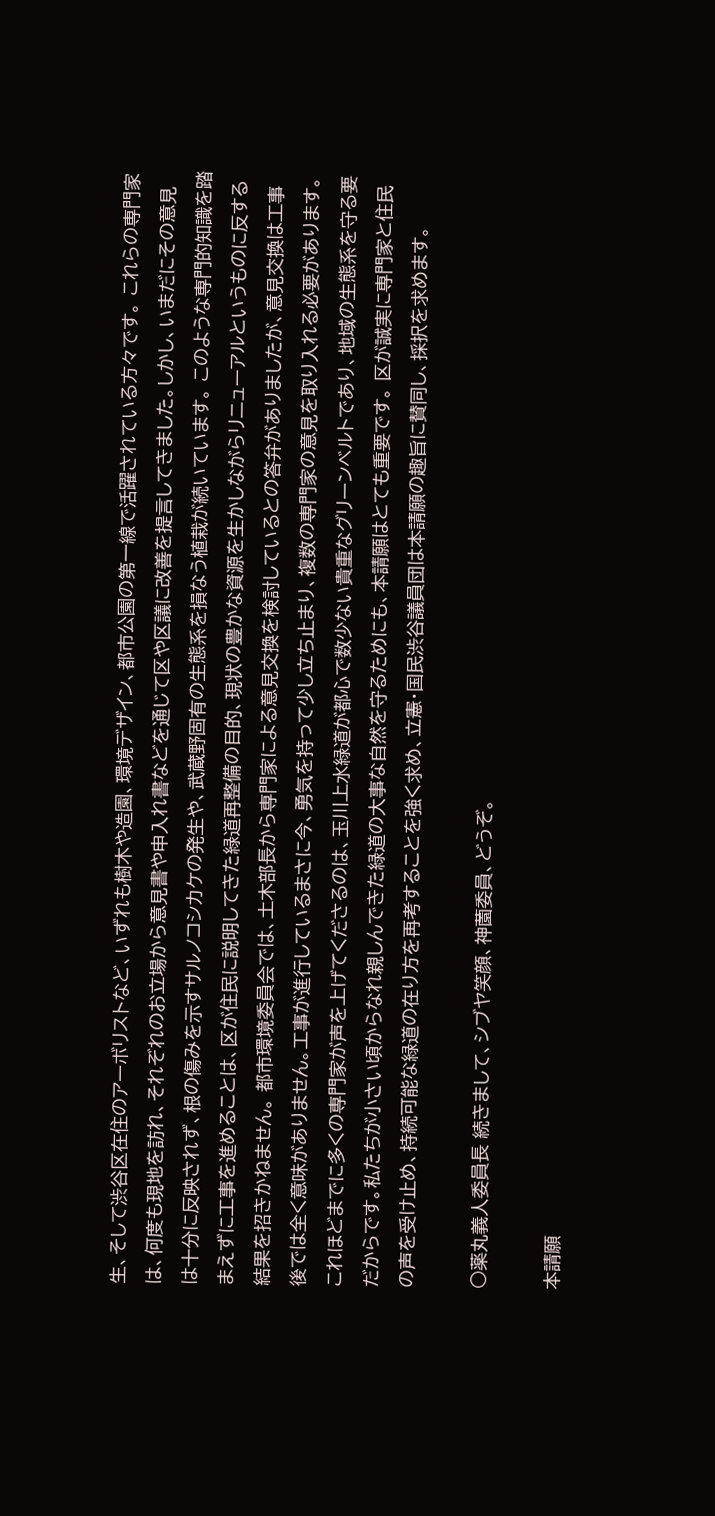生、そして渋谷区在住のアーボリストなど、いずれも樹木や造園、環境デザイン、都市公園の第一線で活躍されている方々です。 これらの専門家は、何度も現地を訪れ、それぞれのお立場から意見書や申入れ書などを通じて区や区議に改善を提言してきました。しかし、いまだにその意見は十分に反映されず、根の傷みを示すサルノコシカケの発生や、武蔵野固有の生態系を損なう植栽が続いています。 このような専門的知識を踏まえずに工事を進めることは、区が住民に説明してきた緑道再整備の目的、現状の豊かな資源を生かしながらリニューアルというものに反する結果を招きかねません。 都市環境委員会では、土木部長から専門家による意見交換を検討しているとの答弁がありましたが、意見交換は工事後では全く意味がありません。工事が進行しているまさに今、勇気を持って少し立ち止まり、複数の専門家の意見を取り入れる必要があります。 これほどまでに多くの専門家が声を上げてくださるのは、玉川上水緑道が都心で数少ない貴重なグリーンベルトであり、地域の生態系を守る要だからです。私たちが小さい頃からなれ親しんできた緑道の大事な自然を守るためにも、本請願はとても重要です。 区が誠実に専門家と住民の声を受け止め、持続可能な緑道の在り方を再考することを強く求め、立憲・国民渋谷議員団は本請願の趣旨に賛同し、採択を求めます。

○薬丸義人委員長 続きまして、シブヤ笑顔、神薗委員、どうぞ。

本請願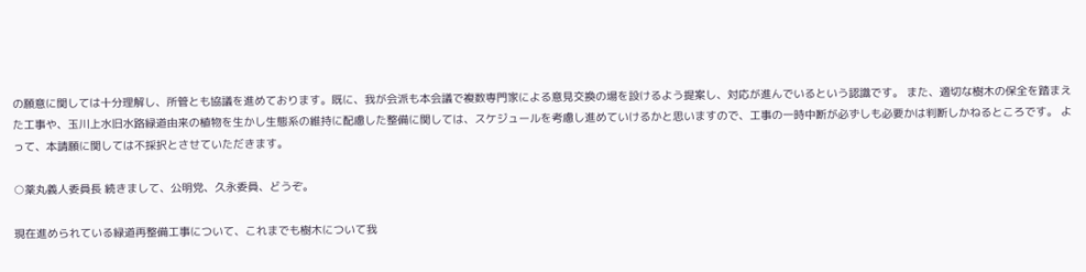の願意に関しては十分理解し、所管とも協議を進めております。既に、我が会派も本会議で複数専門家による意見交換の場を設けるよう提案し、対応が進んでいるという認識です。 また、適切な樹木の保全を踏まえた工事や、玉川上水旧水路緑道由来の植物を生かし生態系の維持に配慮した整備に関しては、スケジュールを考慮し進めていけるかと思いますので、工事の一時中断が必ずしも必要かは判断しかねるところです。 よって、本請願に関しては不採択とさせていただきます。

○薬丸義人委員長 続きまして、公明党、久永委員、どうぞ。

現在進められている緑道再整備工事について、これまでも樹木について我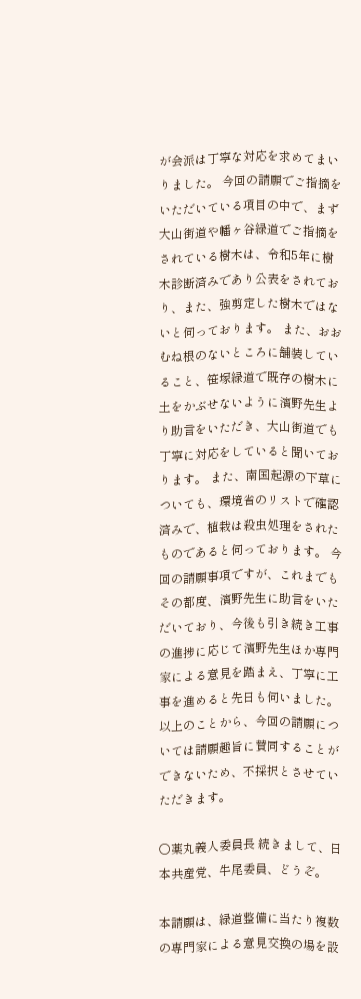が会派は丁寧な対応を求めてまいりました。 今回の請願でご指摘をいただいている項目の中で、まず大山街道や幡ヶ谷緑道でご指摘をされている樹木は、令和5年に樹木診断済みであり公表をされており、また、強剪定した樹木ではないと伺っております。 また、おおむね根のないところに舗装していること、笹塚緑道で既存の樹木に土をかぶせないように濱野先生より助言をいただき、大山街道でも丁寧に対応をしていると聞いております。 また、南国起源の下草についても、環境省のリストで確認済みで、植栽は殺虫処理をされたものであると伺っております。 今回の請願事項ですが、これまでもその都度、濱野先生に助言をいただいており、今後も引き続き工事の進捗に応じて濱野先生ほか専門家による意見を踏まえ、丁寧に工事を進めると先日も伺いました。 以上のことから、今回の請願については請願趣旨に賛同することができないため、不採択とさせていただきます。

○薬丸義人委員長 続きまして、日本共産党、牛尾委員、どうぞ。

本請願は、緑道整備に当たり複数の専門家による意見交換の場を設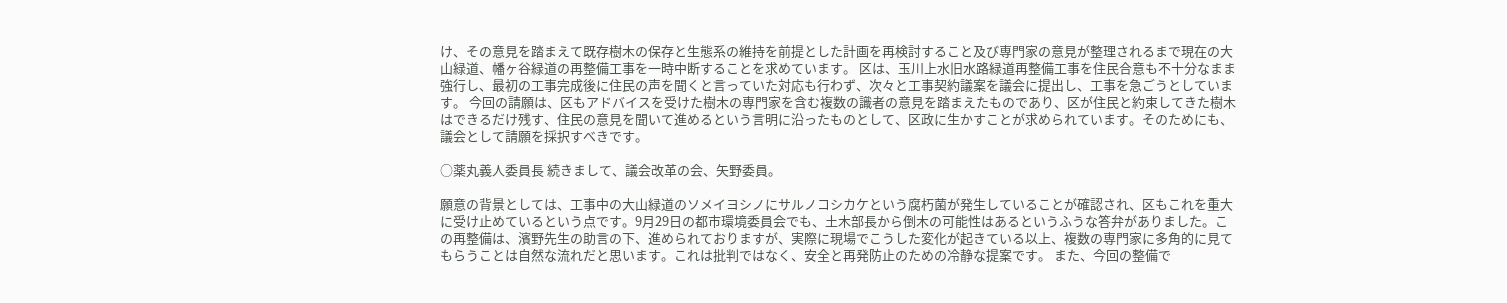け、その意見を踏まえて既存樹木の保存と生態系の維持を前提とした計画を再検討すること及び専門家の意見が整理されるまで現在の大山緑道、幡ヶ谷緑道の再整備工事を一時中断することを求めています。 区は、玉川上水旧水路緑道再整備工事を住民合意も不十分なまま強行し、最初の工事完成後に住民の声を聞くと言っていた対応も行わず、次々と工事契約議案を議会に提出し、工事を急ごうとしています。 今回の請願は、区もアドバイスを受けた樹木の専門家を含む複数の識者の意見を踏まえたものであり、区が住民と約束してきた樹木はできるだけ残す、住民の意見を聞いて進めるという言明に沿ったものとして、区政に生かすことが求められています。そのためにも、議会として請願を採択すべきです。

○薬丸義人委員長 続きまして、議会改革の会、矢野委員。

願意の背景としては、工事中の大山緑道のソメイヨシノにサルノコシカケという腐朽菌が発生していることが確認され、区もこれを重大に受け止めているという点です。9月29日の都市環境委員会でも、土木部長から倒木の可能性はあるというふうな答弁がありました。この再整備は、濱野先生の助言の下、進められておりますが、実際に現場でこうした変化が起きている以上、複数の専門家に多角的に見てもらうことは自然な流れだと思います。これは批判ではなく、安全と再発防止のための冷静な提案です。 また、今回の整備で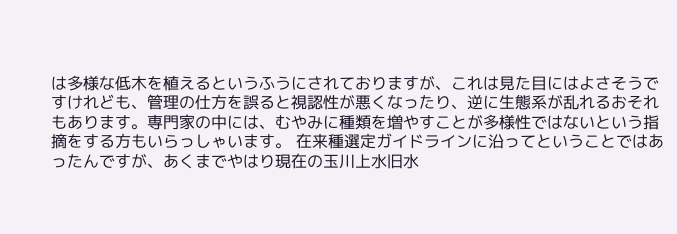は多様な低木を植えるというふうにされておりますが、これは見た目にはよさそうですけれども、管理の仕方を誤ると視認性が悪くなったり、逆に生態系が乱れるおそれもあります。専門家の中には、むやみに種類を増やすことが多様性ではないという指摘をする方もいらっしゃいます。 在来種選定ガイドラインに沿ってということではあったんですが、あくまでやはり現在の玉川上水旧水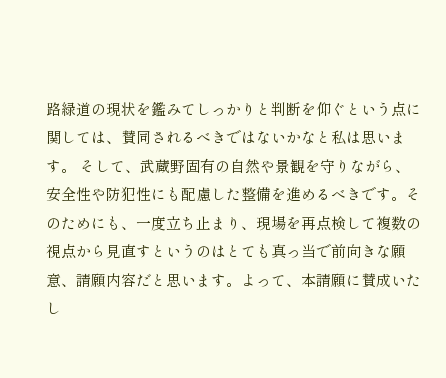路緑道の現状を鑑みてしっかりと判断を仰ぐという点に関しては、賛同されるべきではないかなと私は思います。 そして、武蔵野固有の自然や景観を守りながら、安全性や防犯性にも配慮した整備を進めるべきです。そのためにも、一度立ち止まり、現場を再点検して複数の視点から見直すというのはとても真っ当で前向きな願意、請願内容だと思います。よって、本請願に賛成いたし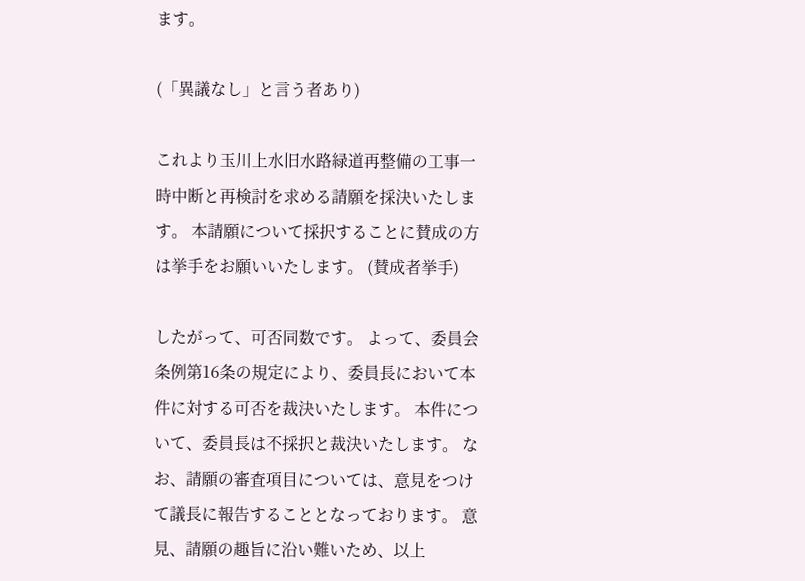ます。

(「異議なし」と言う者あり)

これより玉川上水旧水路緑道再整備の工事一時中断と再検討を求める請願を採決いたします。 本請願について採択することに賛成の方は挙手をお願いいたします。 (賛成者挙手)

したがって、可否同数です。 よって、委員会条例第16条の規定により、委員長において本件に対する可否を裁決いたします。 本件について、委員長は不採択と裁決いたします。 なお、請願の審査項目については、意見をつけて議長に報告することとなっております。 意見、請願の趣旨に沿い難いため、以上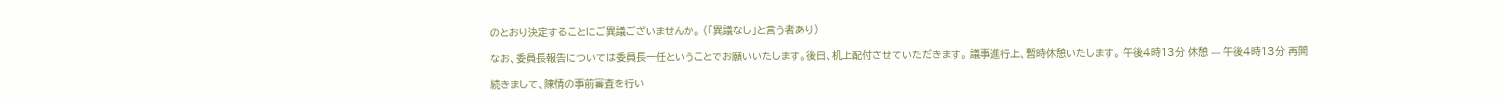のとおり決定することにご異議ございませんか。 (「異議なし」と言う者あり)

なお、委員長報告については委員長一任ということでお願いいたします。後日、机上配付させていただきます。 議事進行上、暫時休憩いたします。 午後4時13分 休憩 --- 午後4時13分 再開

続きまして、陳情の事前審査を行い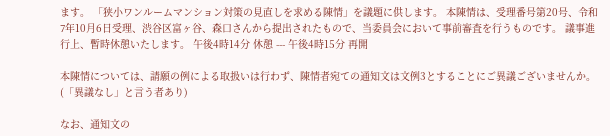ます。 「狭小ワンルームマンション対策の見直しを求める陳情」を議題に供します。 本陳情は、受理番号第20号、令和7年10月6日受理、渋谷区富ヶ谷、森口さんから提出されたもので、当委員会において事前審査を行うものです。 議事進行上、暫時休憩いたします。 午後4時14分 休憩 --- 午後4時15分 再開

本陳情については、請願の例による取扱いは行わず、陳情者宛ての通知文は文例3とすることにご異議ございませんか。 (「異議なし」と言う者あり)

なお、通知文の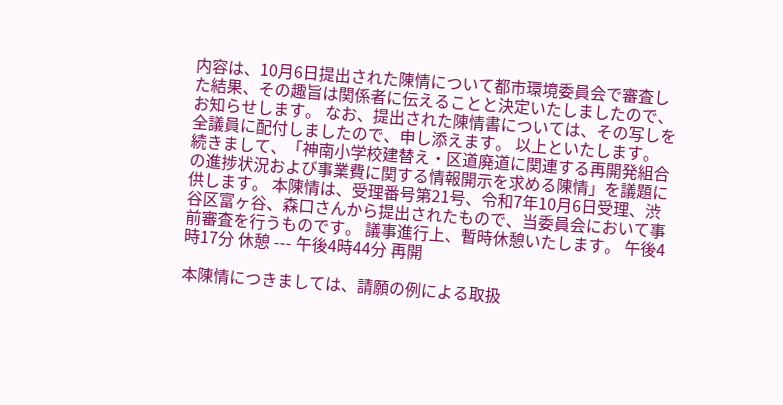内容は、10月6日提出された陳情について都市環境委員会で審査した結果、その趣旨は関係者に伝えることと決定いたしましたので、お知らせします。 なお、提出された陳情書については、その写しを全議員に配付しましたので、申し添えます。 以上といたします。 続きまして、「神南小学校建替え・区道廃道に関連する再開発組合の進捗状況および事業費に関する情報開示を求める陳情」を議題に供します。 本陳情は、受理番号第21号、令和7年10月6日受理、渋谷区富ヶ谷、森口さんから提出されたもので、当委員会において事前審査を行うものです。 議事進行上、暫時休憩いたします。 午後4時17分 休憩 --- 午後4時44分 再開

本陳情につきましては、請願の例による取扱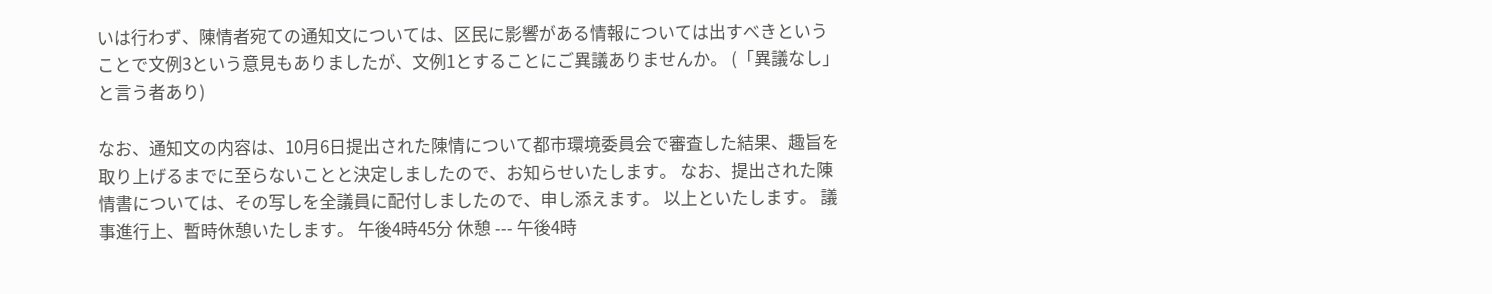いは行わず、陳情者宛ての通知文については、区民に影響がある情報については出すべきということで文例3という意見もありましたが、文例1とすることにご異議ありませんか。 (「異議なし」と言う者あり)

なお、通知文の内容は、10月6日提出された陳情について都市環境委員会で審査した結果、趣旨を取り上げるまでに至らないことと決定しましたので、お知らせいたします。 なお、提出された陳情書については、その写しを全議員に配付しましたので、申し添えます。 以上といたします。 議事進行上、暫時休憩いたします。 午後4時45分 休憩 --- 午後4時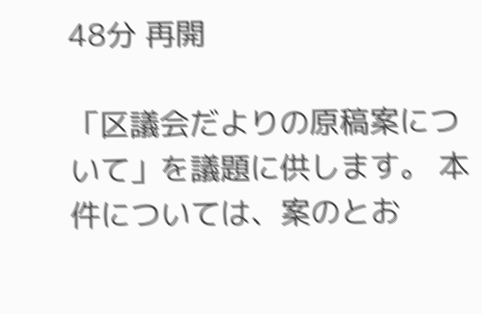48分 再開

「区議会だよりの原稿案について」を議題に供します。 本件については、案のとお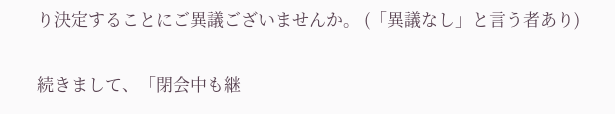り決定することにご異議ございませんか。 (「異議なし」と言う者あり)

続きまして、「閉会中も継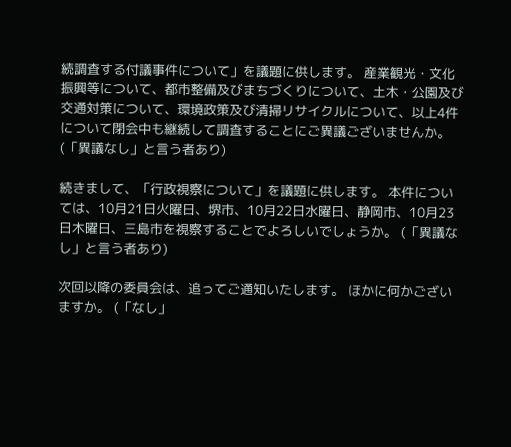続調査する付議事件について」を議題に供します。 産業観光・文化振興等について、都市整備及びまちづくりについて、土木・公園及び交通対策について、環境政策及び清掃リサイクルについて、以上4件について閉会中も継続して調査することにご異議ございませんか。 (「異議なし」と言う者あり)

続きまして、「行政視察について」を議題に供します。 本件については、10月21日火曜日、堺市、10月22日水曜日、静岡市、10月23日木曜日、三島市を視察することでよろしいでしょうか。 (「異議なし」と言う者あり)

次回以降の委員会は、追ってご通知いたします。 ほかに何かございますか。 (「なし」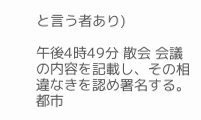と言う者あり)

午後4時49分 散会 会議の内容を記載し、その相違なきを認め署名する。 都市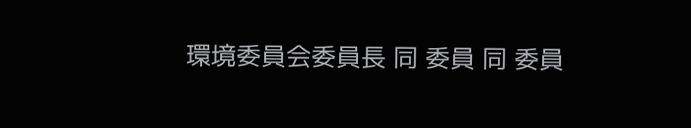環境委員会委員長 同 委員 同 委員